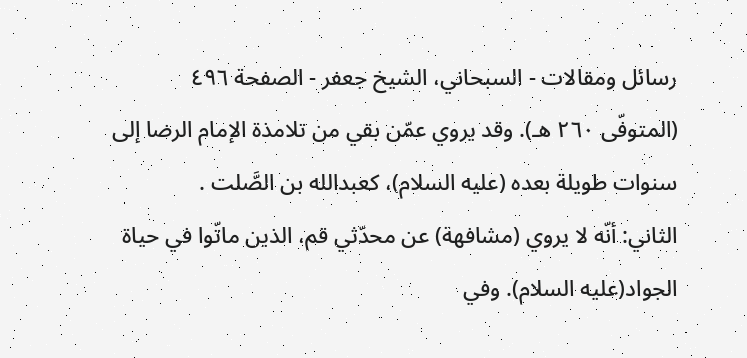رسائل ومقالات - السبحاني، الشيخ جعفر - الصفحة ٤٩٦
(المتوفّى ٢٦٠ هـ). وقد يروي عمّن بقي من تلامذة الإمام الرضا إلى سنوات طويلة بعده (عليه السلام)، كعبدالله بن الصَّلت .
الثاني: أنّه لا يروي (مشافهة) عن محدّثي قم، الذين ماتّوا في حياة الجواد(عليه السلام). وفي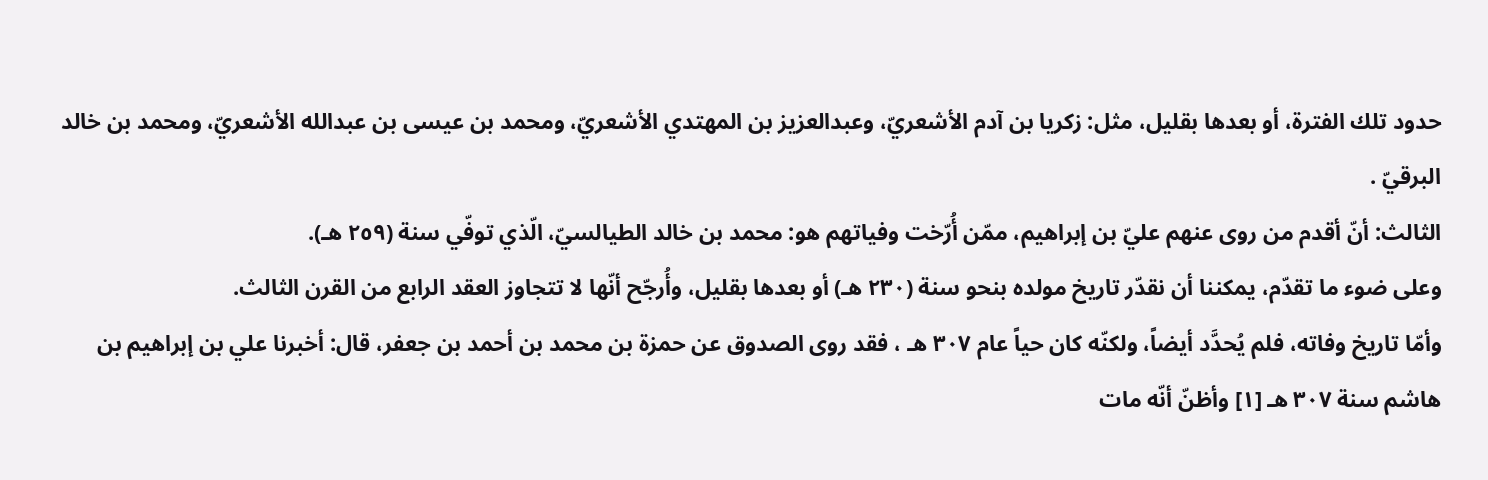حدود تلك الفترة، أو بعدها بقليل، مثل: زكريا بن آدم الأشعريّ، وعبدالعزيز بن المهتدي الأشعريّ، ومحمد بن عيسى بن عبدالله الأشعريّ، ومحمد بن خالد البرقيّ .
الثالث: أنّ أقدم من روى عنهم عليّ بن إبراهيم، ممّن أُرّخت وفياتهم هو: محمد بن خالد الطيالسيّ، الّذي توفّي سنة (٢٥٩ هـ).
وعلى ضوء ما تقدّم، يمكننا أن نقدّر تاريخ مولده بنحو سنة (٢٣٠ هـ) أو بعدها بقليل، وأُرجّح أنّها لا تتجاوز العقد الرابع من القرن الثالث.
وأمّا تاريخ وفاته، فلم يُحدَّد أيضاً، ولكنّه كان حياً عام ٣٠٧ هـ ، فقد روى الصدوق عن حمزة بن محمد بن أحمد بن جعفر، قال: أخبرنا علي بن إبراهيم بن هاشم سنة ٣٠٧ هـ [١] وأظنّ أنّه مات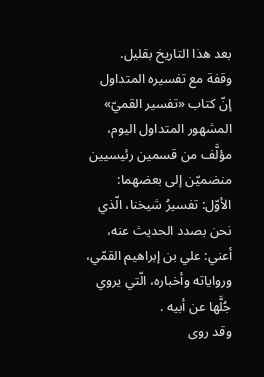بعد هذا التاريخ بقليل.
وقفة مع تفسيره المتداول
إنّ كتاب «تفسير القميّ» المشهور المتداول اليوم، مؤلَّف من قسمين رئيسيين منضميّن إلى بعضهما:
الأوّل: تفسيرُ شيخنا، الّذي نحن بصدد الحديث عنه، أعني: علي بن إبراهيم القمّي، ورواياته وأخباره، الّتي يروي جُلَّها عن أبيه .
وقد روى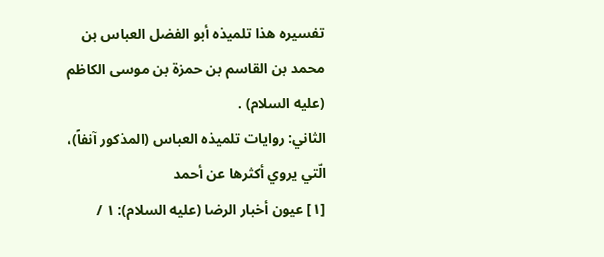تفسيره هذا تلميذه أبو الفضل العباس بن محمد بن القاسم بن حمزة بن موسى الكاظم (عليه السلام) .
الثاني: روايات تلميذه العباس (المذكور آنفاً)، الّتي يروي أكثرها عن أحمد
[١] عيون أخبار الرضا (عليه السلام): ١ /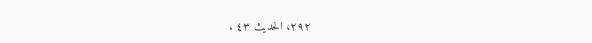٢٩٢، الحديث ٤٣ .